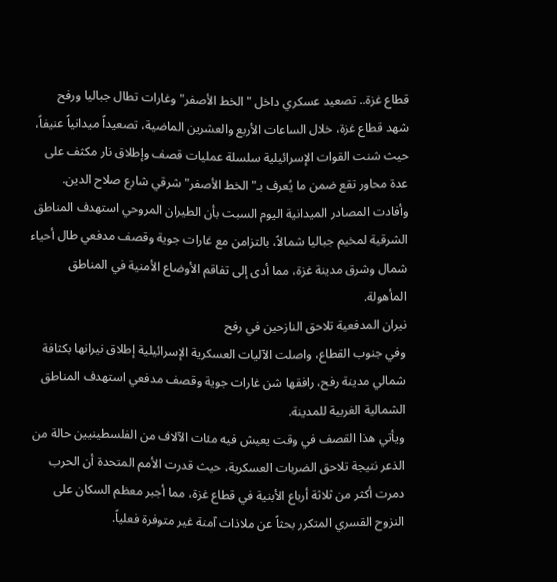قطاع غزة.. تصعيد عسكري داخل "الخط الأصفر" وغارات تطال جباليا ورفح
شهد قطاع غزة، خلال الساعات الأربع والعشرين الماضية، تصعيداً ميدانياً عنيفاً، حيث شنت القوات الإسرائيلية سلسلة عمليات قصف وإطلاق نار مكثف على عدة محاور تقع ضمن ما يُعرف بـ"الخط الأصفر" شرقي شارع صلاح الدين.
وأفادت المصادر الميدانية اليوم السبت بأن الطيران المروحي استهدف المناطق الشرقية لمخيم جباليا شمالاً، بالتزامن مع غارات جوية وقصف مدفعي طال أحياء شمال وشرق مدينة غزة، مما أدى إلى تفاقم الأوضاع الأمنية في المناطق المأهولة.
نيران المدفعية تلاحق النازحين في رفح
وفي جنوب القطاع، واصلت الآليات العسكرية الإسرائيلية إطلاق نيرانها بكثافة شمالي مدينة رفح، رافقها شن غارات جوية وقصف مدفعي استهدف المناطق الشمالية الغربية للمدينة.
ويأتي هذا القصف في وقت يعيش فيه مئات الآلاف من الفلسطينيين حالة من الذعر نتيجة تلاحق الضربات العسكرية، حيث قدرت الأمم المتحدة أن الحرب دمرت أكثر من ثلاثة أرباع الأبنية في قطاع غزة، مما أجبر معظم السكان على النزوح القسري المتكرر بحثاً عن ملاذات آمنة غير متوفرة فعلياً.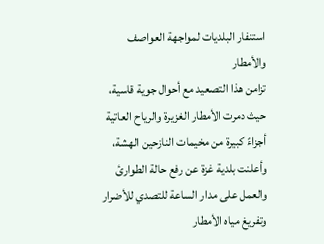استنفار البلديات لمواجهة العواصف والأمطار
تزامن هذا التصعيد مع أحوال جوية قاسية، حيث دمرت الأمطار الغزيرة والرياح العاتية أجزاءً كبيرة من مخيمات النازحين الهشة، وأعلنت بلدية غزة عن رفع حالة الطوارئ والعمل على مدار الساعة للتصدي للأضرار وتفريغ مياه الأمطار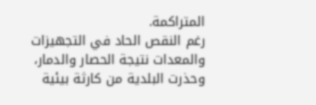المتراكمة.
رغم النقص الحاد في التجهيزات والمعدات نتيجة الحصار والدمار، وحذرت البلدية من كارثة بيئية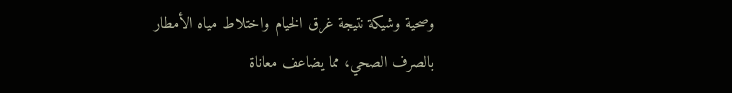وصحية وشيكة نتيجة غرق الخيام واختلاط مياه الأمطار بالصرف الصحي، مما يضاعف معاناة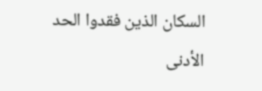السكان الذين فقدوا الحد الأدنى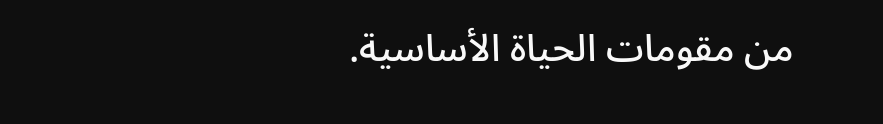من مقومات الحياة الأساسية.